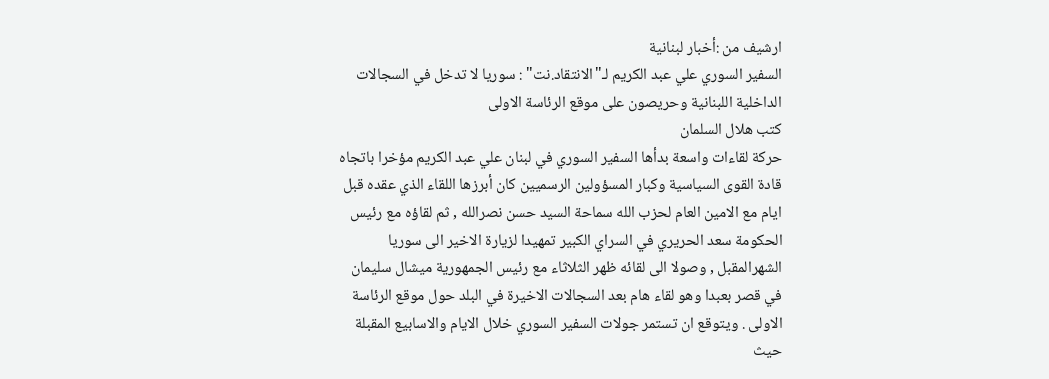ارشيف من :أخبار لبنانية
السفير السوري علي عبد الكريم لـ"الانتقاد.نت" : سوريا لا تدخل في السجالات الداخلية اللبنانية وحريصون على موقع الرئاسة الاولى
كتب هلال السلمان
حركة لقاءات واسعة بدأها السفير السوري في لبنان علي عبد الكريم مؤخرا باتجاه قادة القوى السياسية وكبار المسؤولين الرسميين كان أبرزها اللقاء الذي عقده قبل ايام مع الامين العام لحزب الله سماحة السيد حسن نصرالله , ثم لقاؤه مع رئيس الحكومة سعد الحريري في السراي الكبير تمهيدا لزيارة الاخير الى سوريا الشهرالمقبل , وصولا الى لقائه ظهر الثلاثاء مع رئيس الجمهورية ميشال سليمان في قصر بعبدا وهو لقاء هام بعد السجالات الاخيرة في البلد حول موقع الرئاسة الاولى . ويتوقع ان تستمر جولات السفير السوري خلال الايام والاسابيع المقبلة حيث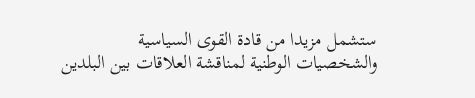ستشمل مزيدا من قادة القوى السياسية والشخصيات الوطنية لمناقشة العلاقات بين البلدين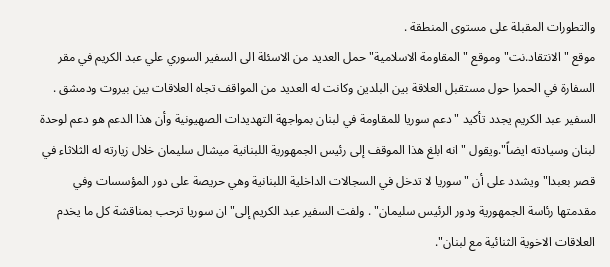والتطورات المقبلة على مستوى المنطقة .
موقع "الانتقاد.نت" وموقع "المقاومة الاسلامية" حمل العديد من الاسئلة الى السفير السوري علي عبد الكريم في مقر السفارة في الحمرا حول مستقبل العلاقة بين البلدين وكانت له العديد من المواقف تجاه العلاقات بين بيروت ودمشق .
السفير عبد الكريم يجدد تأكيد "دعم سوريا للمقاومة في لبنان بمواجهة التهديدات الصهيونية وأن هذا الدعم هو دعم لوحدة لبنان وسيادته ايضاً".ويقول "انه ابلغ هذا الموقف إلى رئيس الجمهورية اللبنانية ميشال سليمان خلال زيارته له الثلاثاء في قصر بعبدا" ويشدد على أن "سوريا لا تدخل في السجالات الداخلية اللبنانية وهي حريصة على دور المؤسسات وفي مقدمتها رئاسة الجمهورية ودور الرئيس سليمان" . ولفت السفير عبد الكريم إلى" ان سوريا ترحب بمناقشة كل ما يخدم العلاقات الاخوية الثنائية مع لبنان".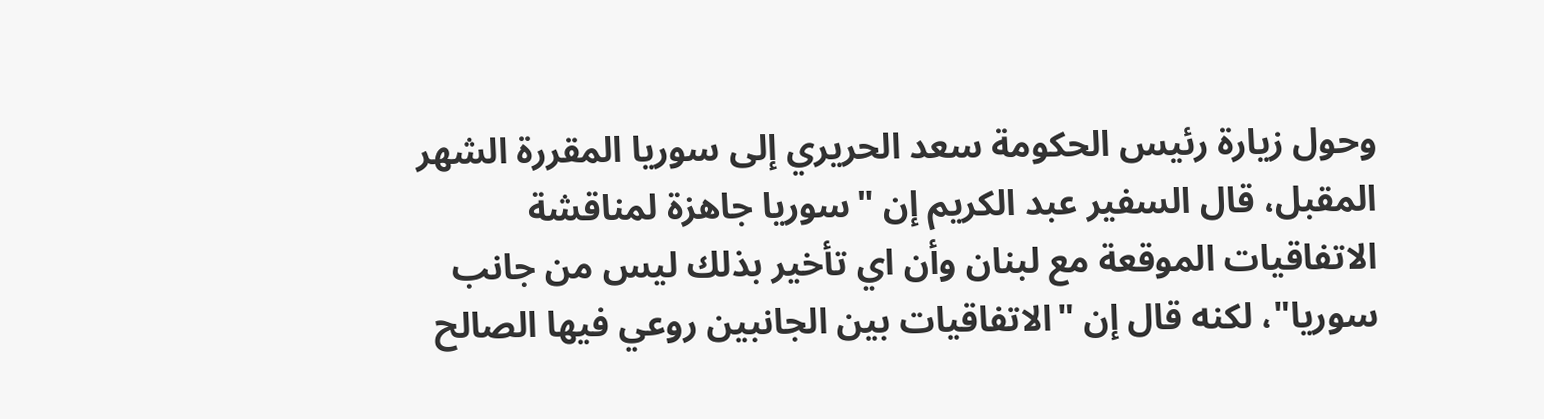وحول زيارة رئيس الحكومة سعد الحريري إلى سوريا المقررة الشهر المقبل، قال السفير عبد الكريم إن "سوريا جاهزة لمناقشة الاتفاقيات الموقعة مع لبنان وأن اي تأخير بذلك ليس من جانب سوريا"، لكنه قال إن "الاتفاقيات بين الجانبين روعي فيها الصالح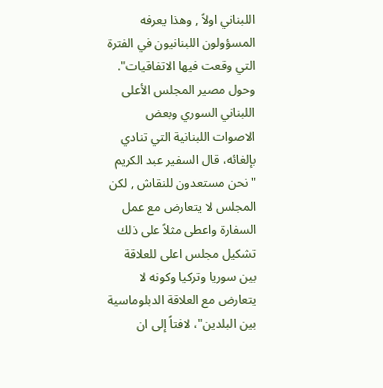اللبناني اولاً , وهذا يعرفه المسؤولون اللبنانيون في الفترة التي وقعت فيها الاتفاقيات".
وحول مصير المجلس الأعلى اللبناني السوري وبعض الاصوات اللبنانية التي تنادي بإلغائه، قال السفير عبد الكريم "نحن مستعدون للنقاش , لكن المجلس لا يتعارض مع عمل السفارة واعطى مثلاً على ذلك تشكيل مجلس اعلى للعلاقة بين سوريا وتركيا وكونه لا يتعارض مع العلاقة الدبلوماسية بين البلدين"، لافتاً إلى ان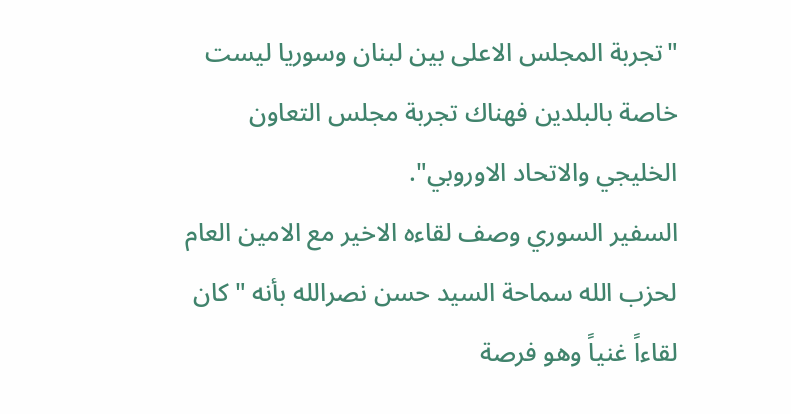"تجربة المجلس الاعلى بين لبنان وسوريا ليست خاصة بالبلدين فهناك تجربة مجلس التعاون الخليجي والاتحاد الاوروبي".
السفير السوري وصف لقاءه الاخير مع الامين العام لحزب الله سماحة السيد حسن نصرالله بأنه "كان لقاءاً غنياً وهو فرصة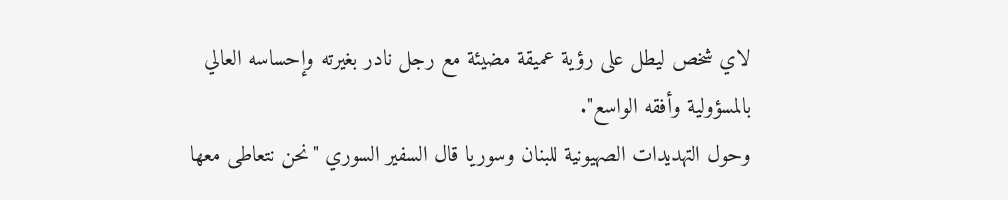لاي شخص ليطل على رؤية عميقة مضيئة مع رجل نادر بغيرته وإحساسه العالي بالمسؤولية وأفقه الواسع".
وحول التهديدات الصهيونية للبنان وسوريا قال السفير السوري "نحن نتعاطى معها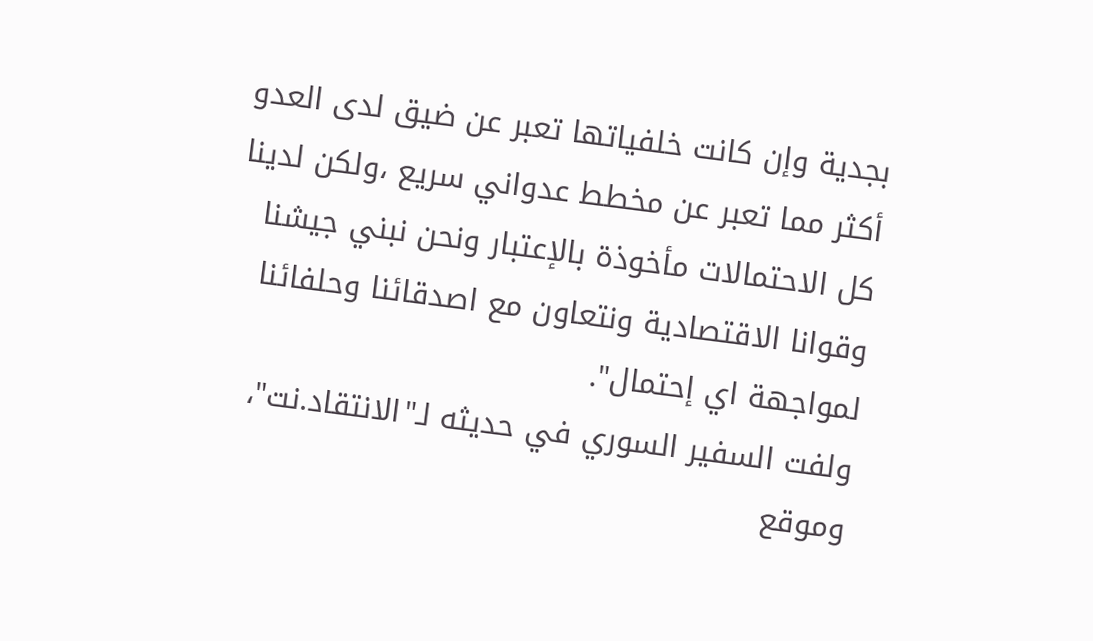بجدية وإن كانت خلفياتها تعبر عن ضيق لدى العدو أكثر مما تعبر عن مخطط عدواني سريع ،ولكن لدينا كل الاحتمالات مأخوذة بالإعتبار ونحن نبني جيشنا وقوانا الاقتصادية ونتعاون مع اصدقائنا وحلفائنا لمواجهة اي إحتمال".
ولفت السفير السوري في حديثه لـ"الانتقاد.نت"، وموقع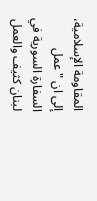المقاومة الإسلامية، إلى ان "عمل السفارة السورية في لبنان كثيف والعمل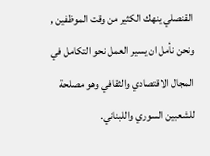القنصلي ينهك الكثير من وقت الموظفين , ونحن نأمل ان يسير العمل نحو التكامل في المجال الاقتصادي والثقافي وهو مصلحة للشعبين السوري واللبناني.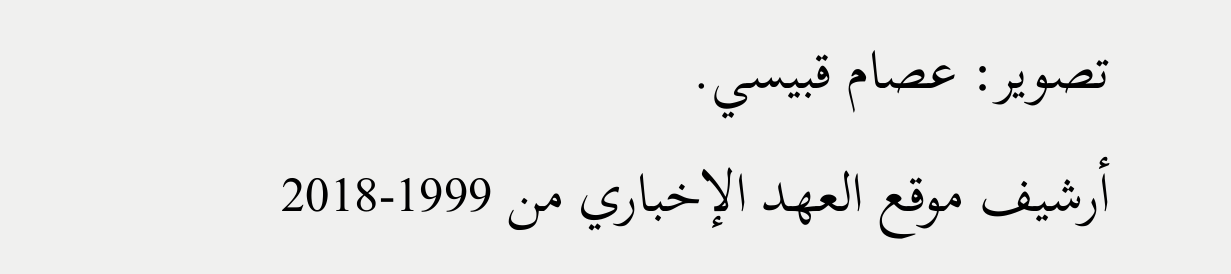تصوير: عصام قبيسي.
أرشيف موقع العهد الإخباري من 1999-2018